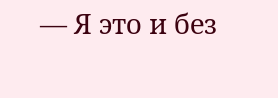— Я это и без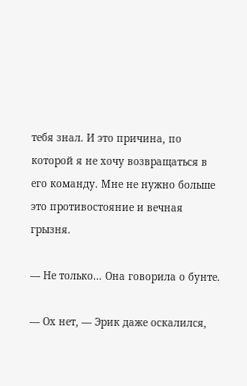тебя знал. И это причина, по которой я не хочу возвращаться в его команду. Мне не нужно больше это противостояние и вечная грызня.

— Не только… Она говорила о бунте.

— Ох нет, — Эрик даже оскалился,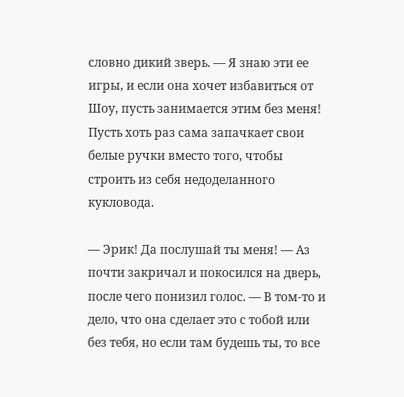словно дикий зверь. — Я знаю эти ее игры, и если она хочет избавиться от Шоу, пусть занимается этим без меня! Пусть хоть раз сама запачкает свои белые ручки вместо того, чтобы строить из себя недоделанного кукловода.

— Эрик! Да послушай ты меня! — Аз почти закричал и покосился на дверь, после чего понизил голос. — В том-то и дело, что она сделает это с тобой или без тебя, но если там будешь ты, то все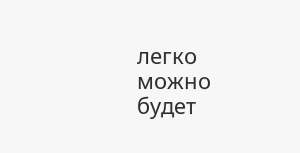легко можно будет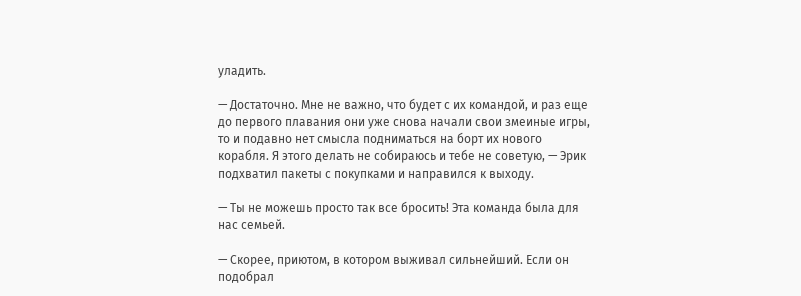уладить.

— Достаточно. Мне не важно, что будет с их командой, и раз еще до первого плавания они уже снова начали свои змеиные игры, то и подавно нет смысла подниматься на борт их нового корабля. Я этого делать не собираюсь и тебе не советую, — Эрик подхватил пакеты с покупками и направился к выходу.

— Ты не можешь просто так все бросить! Эта команда была для нас семьей.

— Скорее, приютом, в котором выживал сильнейший. Если он подобрал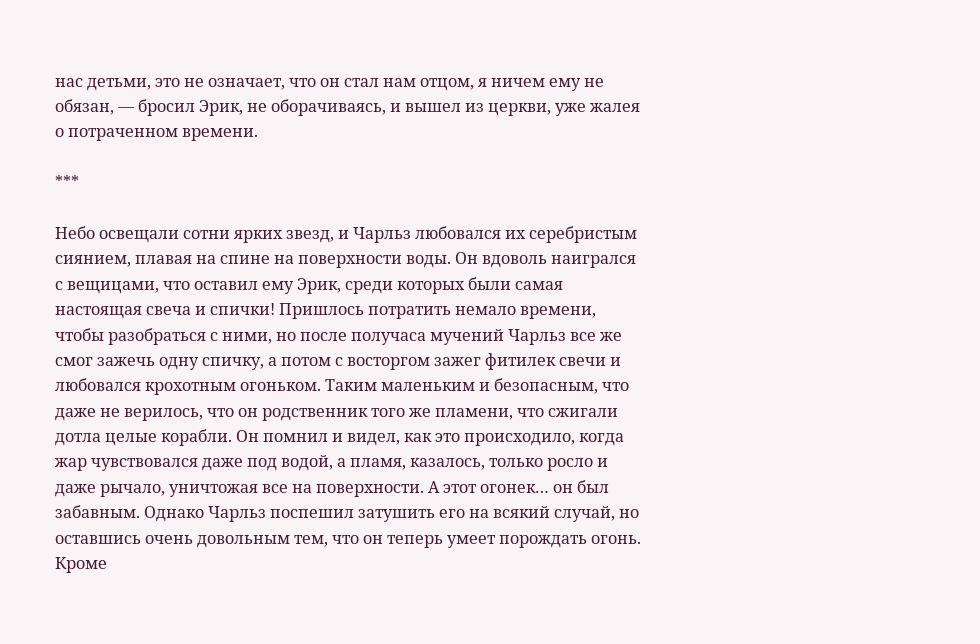нас детьми, это не означает, что он стал нам отцом, я ничем ему не обязан, — бросил Эрик, не оборачиваясь, и вышел из церкви, уже жалея о потраченном времени.

***

Небо освещали сотни ярких звезд, и Чарльз любовался их серебристым сиянием, плавая на спине на поверхности воды. Он вдоволь наигрался с вещицами, что оставил ему Эрик, среди которых были самая настоящая свеча и спички! Пришлось потратить немало времени, чтобы разобраться с ними, но после получаса мучений Чарльз все же смог зажечь одну спичку, а потом с восторгом зажег фитилек свечи и любовался крохотным огоньком. Таким маленьким и безопасным, что даже не верилось, что он родственник того же пламени, что сжигали дотла целые корабли. Он помнил и видел, как это происходило, когда жар чувствовался даже под водой, а пламя, казалось, только росло и даже рычало, уничтожая все на поверхности. А этот огонек… он был забавным. Однако Чарльз поспешил затушить его на всякий случай, но оставшись очень довольным тем, что он теперь умеет порождать огонь. Кроме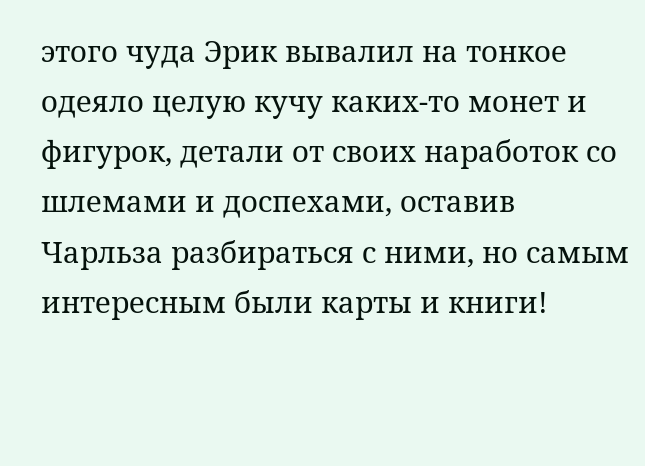этого чуда Эрик вывалил на тонкое одеяло целую кучу каких-то монет и фигурок, детали от своих наработок со шлемами и доспехами, оставив Чарльза разбираться с ними, но самым интересным были карты и книги!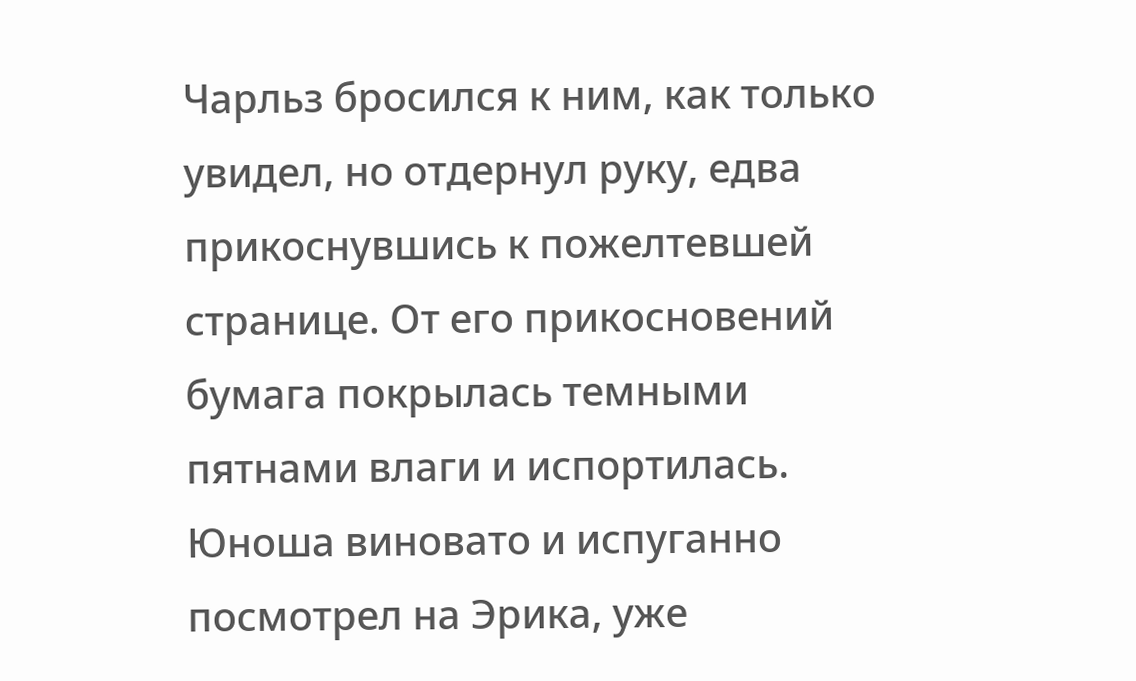Чарльз бросился к ним, как только увидел, но отдернул руку, едва прикоснувшись к пожелтевшей странице. От его прикосновений бумага покрылась темными пятнами влаги и испортилась. Юноша виновато и испуганно посмотрел на Эрика, уже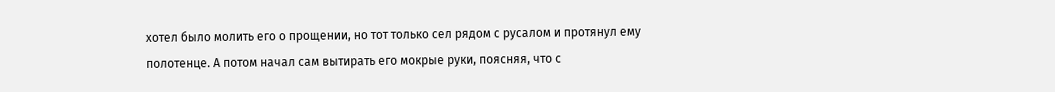хотел было молить его о прощении, но тот только сел рядом с русалом и протянул ему полотенце. А потом начал сам вытирать его мокрые руки, поясняя, что с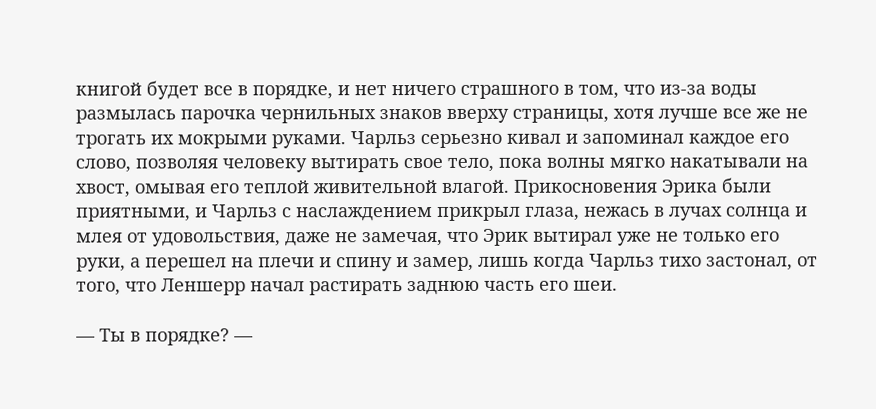книгой будет все в порядке, и нет ничего страшного в том, что из-за воды размылась парочка чернильных знаков вверху страницы, хотя лучше все же не трогать их мокрыми руками. Чарльз серьезно кивал и запоминал каждое его слово, позволяя человеку вытирать свое тело, пока волны мягко накатывали на хвост, омывая его теплой живительной влагой. Прикосновения Эрика были приятными, и Чарльз с наслаждением прикрыл глаза, нежась в лучах солнца и млея от удовольствия, даже не замечая, что Эрик вытирал уже не только его руки, а перешел на плечи и спину и замер, лишь когда Чарльз тихо застонал, от того, что Леншерр начал растирать заднюю часть его шеи.

— Ты в порядке? —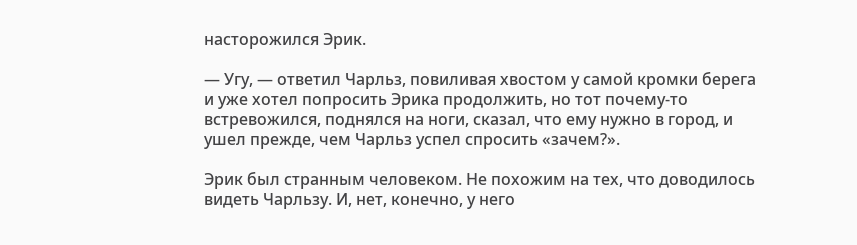насторожился Эрик.

— Угу, — ответил Чарльз, повиливая хвостом у самой кромки берега и уже хотел попросить Эрика продолжить, но тот почему-то встревожился, поднялся на ноги, сказал, что ему нужно в город, и ушел прежде, чем Чарльз успел спросить «зачем?».

Эрик был странным человеком. Не похожим на тех, что доводилось видеть Чарльзу. И, нет, конечно, у него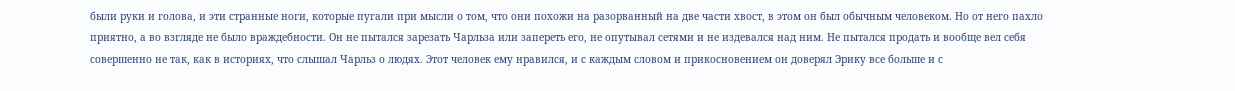были руки и голова, и эти странные ноги, которые пугали при мысли о том, что они похожи на разорванный на две части хвост, в этом он был обычным человеком. Но от него пахло приятно, а во взгляде не было враждебности. Он не пытался зарезать Чарльза или запереть его, не опутывал сетями и не издевался над ним. Не пытался продать и вообще вел себя совершенно не так, как в историях, что слышал Чарльз о людях. Этот человек ему нравился, и с каждым словом и прикосновением он доверял Эрику все больше и с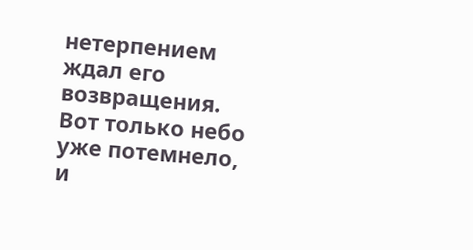нетерпением ждал его возвращения. Вот только небо уже потемнело, и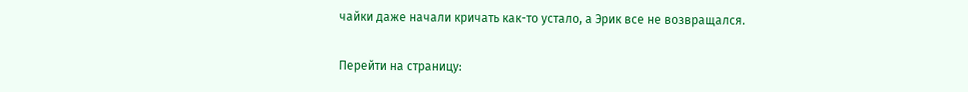чайки даже начали кричать как-то устало, а Эрик все не возвращался.

Перейти на страницу: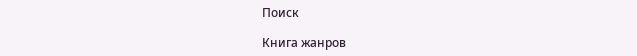Поиск

Книга жанров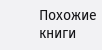Похожие книги